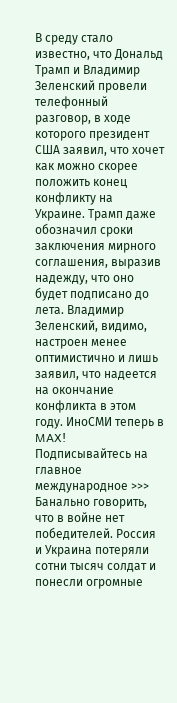В среду стало известно, что Дональд Трамп и Владимир Зеленский провели телефонный разговор, в ходе которого президент США заявил, что хочет как можно скорее положить конец конфликту на Украине. Трамп даже обозначил сроки заключения мирного соглашения, выразив надежду, что оно будет подписано до лета. Владимир Зеленский, видимо, настроен менее оптимистично и лишь заявил, что надеется на окончание конфликта в этом году. ИноСМИ теперь в MAX! Подписывайтесь на главное международное >>> Банально говорить, что в войне нет победителей. Россия и Украина потеряли сотни тысяч солдат и понесли огромные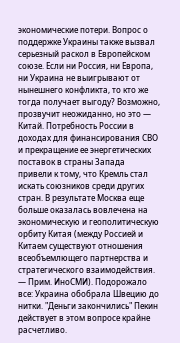экономические потери. Вопрос о поддержке Украины также вызвал серьезный раскол в Европейском союзе. Если ни Россия, ни Европа, ни Украина не выигрывают от нынешнего конфликта, то кто же тогда получает выгоду? Возможно, прозвучит неожиданно, но это — Китай. Потребность России в доходах для финансирования СВО и прекращение ее энергетических поставок в страны Запада привели к тому, что Кремль стал искать союзников среди других стран. В результате Москва еще больше оказалась вовлечена на экономическую и геополитическую орбиту Китая (между Россией и Китаем существуют отношения всеобъемлющего партнерства и стратегического взаимодействия. — Прим. ИноСМИ). Подорожало все: Украина обобрала Швецию до нитки. "Деньги закончились" Пекин действует в этом вопросе крайне расчетливо.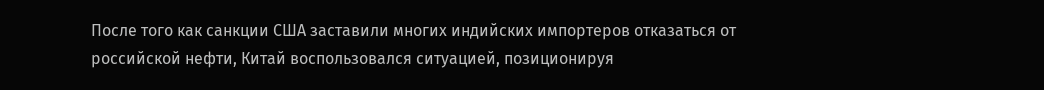После того как санкции США заставили многих индийских импортеров отказаться от российской нефти, Китай воспользовался ситуацией, позиционируя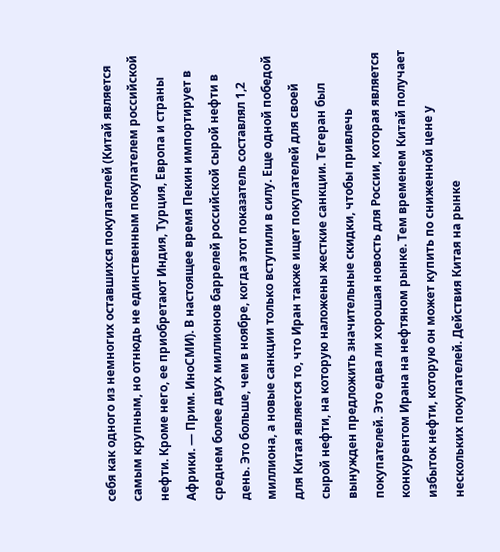себя как одного из немногих оставшихся покупателей (Китай является самым крупным, но отнюдь не единственным покупателем российской нефти. Кроме него, ее приобретают Индия, Турция, Европа и страны Африки. — Прим. ИноСМИ). В настоящее время Пекин импортирует в среднем более двух миллионов баррелей российской сырой нефти в день. Это больше, чем в ноябре, когда этот показатель составлял 1,2 миллиона, а новые санкции только вступили в силу. Еще одной победой для Китая является то, что Иран также ищет покупателей для своей сырой нефти, на которую наложены жесткие санкции. Тегеран был вынужден предложить значительные скидки, чтобы привлечь покупателей. Это едва ли хорошая новость для России, которая является конкурентом Ирана на нефтяном рынке. Тем временем Китай получает избыток нефти, которую он может купить по сниженной цене у нескольких покупателей. Действия Китая на рынке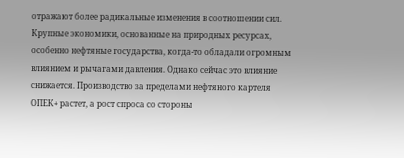отражают более радикальные изменения в соотношении сил. Крупные экономики, основанные на природных ресурсах, особенно нефтяные государства, когда-то обладали огромным влиянием и рычагами давления. Однако сейчас это влияние снижается. Производство за пределами нефтяного картеля ОПЕК+ растет, а рост спроса со стороны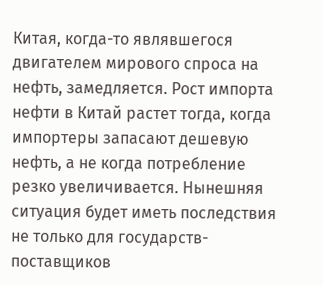Китая, когда-то являвшегося двигателем мирового спроса на нефть, замедляется. Рост импорта нефти в Китай растет тогда, когда импортеры запасают дешевую нефть, а не когда потребление резко увеличивается. Нынешняя ситуация будет иметь последствия не только для государств-поставщиков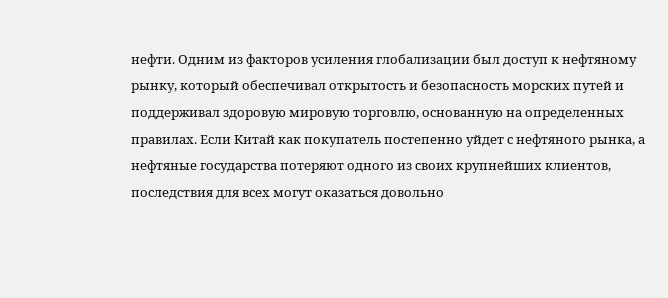нефти. Одним из факторов усиления глобализации был доступ к нефтяному рынку, который обеспечивал открытость и безопасность морских путей и поддерживал здоровую мировую торговлю, основанную на определенных правилах. Если Китай как покупатель постепенно уйдет с нефтяного рынка, а нефтяные государства потеряют одного из своих крупнейших клиентов, последствия для всех могут оказаться довольно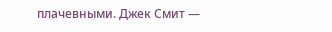плачевными. Джек Смит —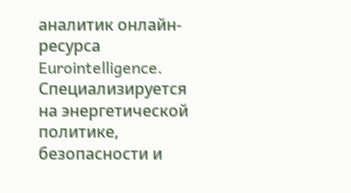аналитик онлайн-ресурса Eurointelligence. Специализируется на энергетической политике, безопасности и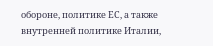обороне, политике ЕС, а также внутренней политике Италии,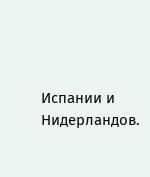Испании и Нидерландов.